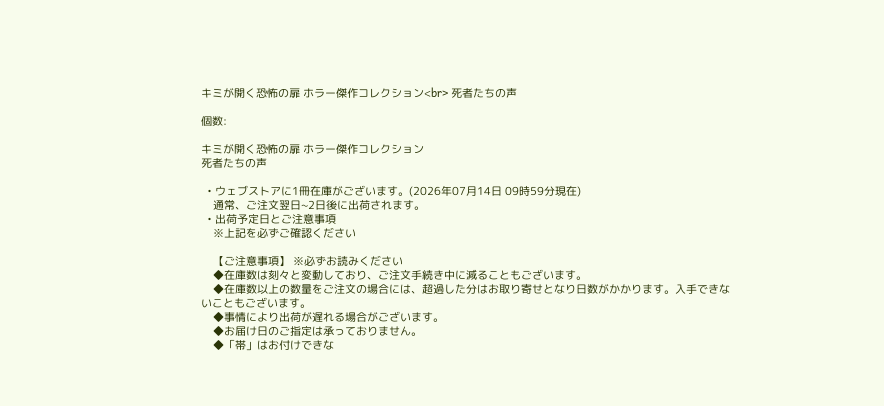キミが開く恐怖の扉 ホラー傑作コレクション<br> 死者たちの声

個数:

キミが開く恐怖の扉 ホラー傑作コレクション
死者たちの声

  • ウェブストアに1冊在庫がございます。(2026年07月14日 09時59分現在)
    通常、ご注文翌日~2日後に出荷されます。
  • 出荷予定日とご注意事項
    ※上記を必ずご確認ください

    【ご注意事項】 ※必ずお読みください
    ◆在庫数は刻々と変動しており、ご注文手続き中に減ることもございます。
    ◆在庫数以上の数量をご注文の場合には、超過した分はお取り寄せとなり日数がかかります。入手できないこともございます。
    ◆事情により出荷が遅れる場合がございます。
    ◆お届け日のご指定は承っておりません。
    ◆「帯」はお付けできな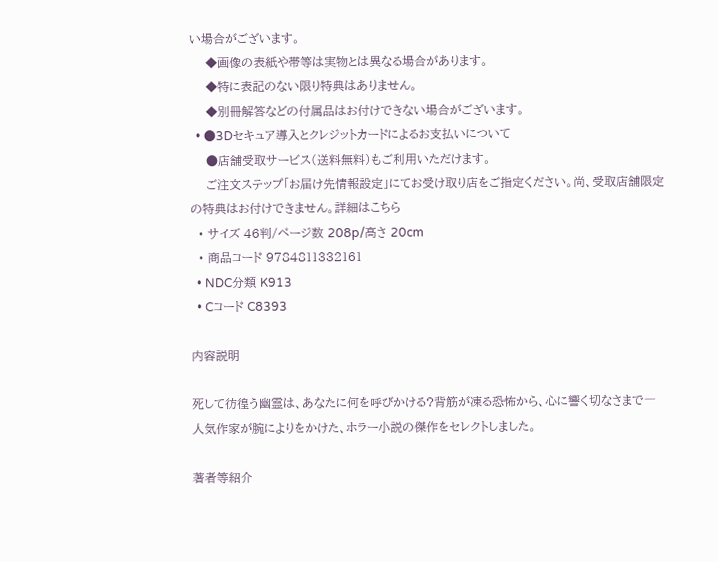い場合がございます。
    ◆画像の表紙や帯等は実物とは異なる場合があります。
    ◆特に表記のない限り特典はありません。
    ◆別冊解答などの付属品はお付けできない場合がございます。
  • ●3Dセキュア導入とクレジットカードによるお支払いについて
    ●店舗受取サービス(送料無料)もご利用いただけます。
    ご注文ステップ「お届け先情報設定」にてお受け取り店をご指定ください。尚、受取店舗限定の特典はお付けできません。詳細はこちら
  • サイズ 46判/ページ数 208p/高さ 20cm
  • 商品コード 9784811332161
  • NDC分類 K913
  • Cコード C8393

内容説明

死して彷徨う幽霊は、あなたに何を呼びかける?背筋が凍る恐怖から、心に響く切なさまで―人気作家が腕によりをかけた、ホラー小説の傑作をセレクトしました。

著者等紹介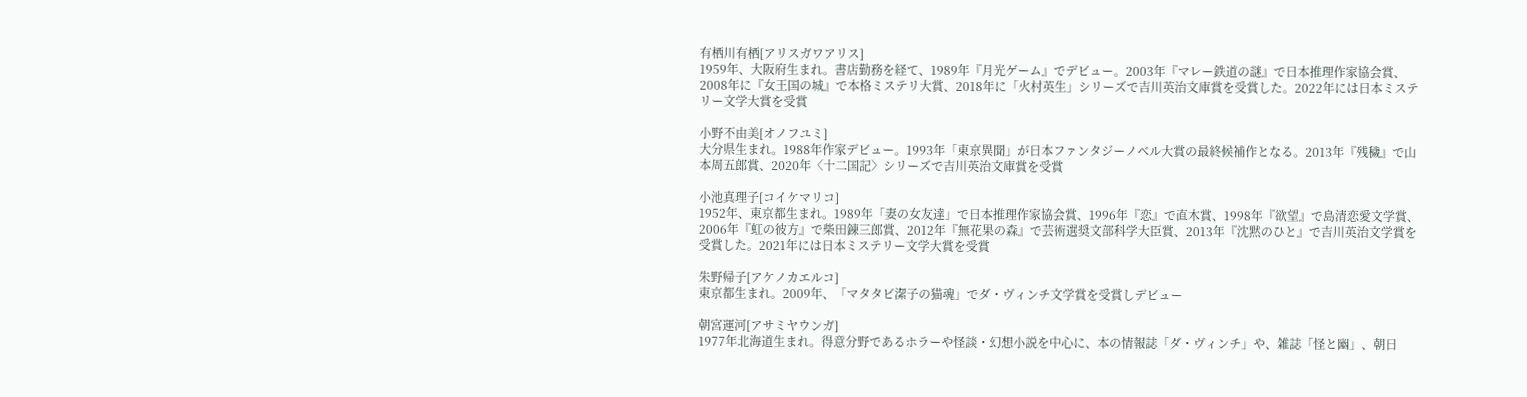有栖川有栖[アリスガワアリス]
1959年、大阪府生まれ。書店勤務を経て、1989年『月光ゲーム』でデビュー。2003年『マレー鉄道の謎』で日本推理作家協会賞、2008年に『女王国の城』で本格ミステリ大賞、2018年に「火村英生」シリーズで吉川英治文庫賞を受賞した。2022年には日本ミステリー文学大賞を受賞

小野不由美[オノフユミ]
大分県生まれ。1988年作家デビュー。1993年「東亰異聞」が日本ファンタジーノベル大賞の最終候補作となる。2013年『残穢』で山本周五郎賞、2020年〈十二国記〉シリーズで吉川英治文庫賞を受賞

小池真理子[コイケマリコ]
1952年、東京都生まれ。1989年「妻の女友達」で日本推理作家協会賞、1996年『恋』で直木賞、1998年『欲望』で島清恋愛文学賞、2006年『虹の彼方』で柴田錬三郎賞、2012年『無花果の森』で芸術選奨文部科学大臣賞、2013年『沈黙のひと』で吉川英治文学賞を受賞した。2021年には日本ミステリー文学大賞を受賞

朱野帰子[アケノカエルコ]
東京都生まれ。2009年、「マタタビ潔子の猫魂」でダ・ヴィンチ文学賞を受賞しデビュー

朝宮運河[アサミヤウンガ]
1977年北海道生まれ。得意分野であるホラーや怪談・幻想小説を中心に、本の情報誌「ダ・ヴィンチ」や、雑誌「怪と幽」、朝日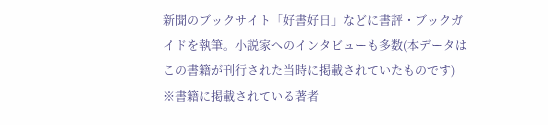新聞のブックサイト「好書好日」などに書評・ブックガイドを執筆。小説家へのインタビューも多数(本データはこの書籍が刊行された当時に掲載されていたものです)
※書籍に掲載されている著者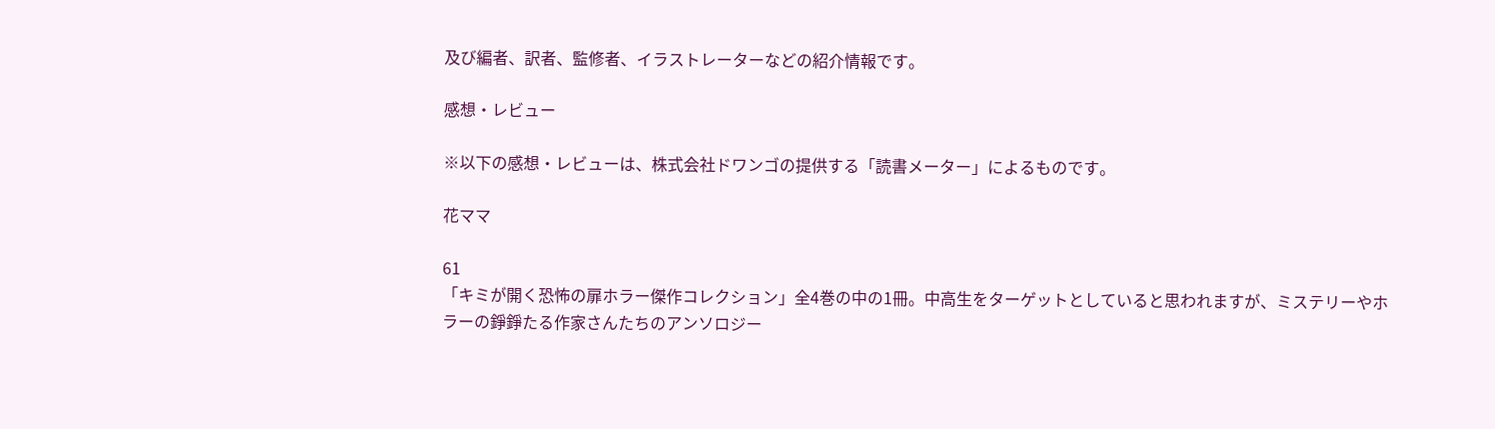及び編者、訳者、監修者、イラストレーターなどの紹介情報です。

感想・レビュー

※以下の感想・レビューは、株式会社ドワンゴの提供する「読書メーター」によるものです。

花ママ

61
「キミが開く恐怖の扉ホラー傑作コレクション」全4巻の中の1冊。中高生をターゲットとしていると思われますが、ミステリーやホラーの錚錚たる作家さんたちのアンソロジー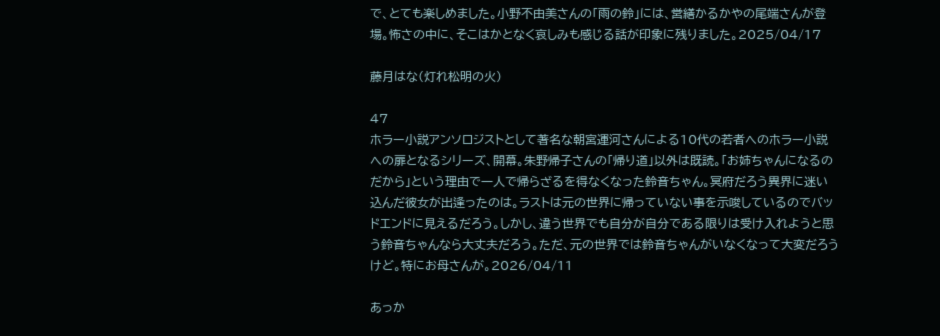で、とても楽しめました。小野不由美さんの「雨の鈴」には、営繕かるかやの尾端さんが登場。怖さの中に、そこはかとなく哀しみも感じる話が印象に残りました。2025/04/17

藤月はな(灯れ松明の火)

47
ホラー小説アンソロジストとして著名な朝宮運河さんによる10代の若者へのホラー小説への扉となるシリーズ、開幕。朱野帰子さんの「帰り道」以外は既読。「お姉ちゃんになるのだから」という理由で一人で帰らざるを得なくなった鈴音ちゃん。冥府だろう異界に迷い込んだ彼女が出逢ったのは。ラストは元の世界に帰っていない事を示唆しているのでバッドエンドに見えるだろう。しかし、違う世界でも自分が自分である限りは受け入れようと思う鈴音ちゃんなら大丈夫だろう。ただ、元の世界では鈴音ちゃんがいなくなって大変だろうけど。特にお母さんが。2026/04/11

あっか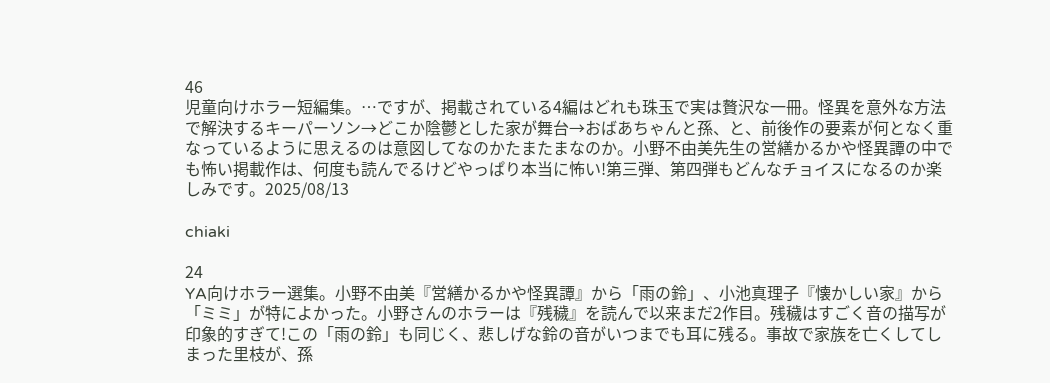46
児童向けホラー短編集。…ですが、掲載されている4編はどれも珠玉で実は贅沢な一冊。怪異を意外な方法で解決するキーパーソン→どこか陰鬱とした家が舞台→おばあちゃんと孫、と、前後作の要素が何となく重なっているように思えるのは意図してなのかたまたまなのか。小野不由美先生の営繕かるかや怪異譚の中でも怖い掲載作は、何度も読んでるけどやっぱり本当に怖い!第三弾、第四弾もどんなチョイスになるのか楽しみです。2025/08/13

chiaki

24
YA向けホラー選集。小野不由美『営繕かるかや怪異譚』から「雨の鈴」、小池真理子『懐かしい家』から「ミミ」が特によかった。小野さんのホラーは『残穢』を読んで以来まだ2作目。残穢はすごく音の描写が印象的すぎて!この「雨の鈴」も同じく、悲しげな鈴の音がいつまでも耳に残る。事故で家族を亡くしてしまった里枝が、孫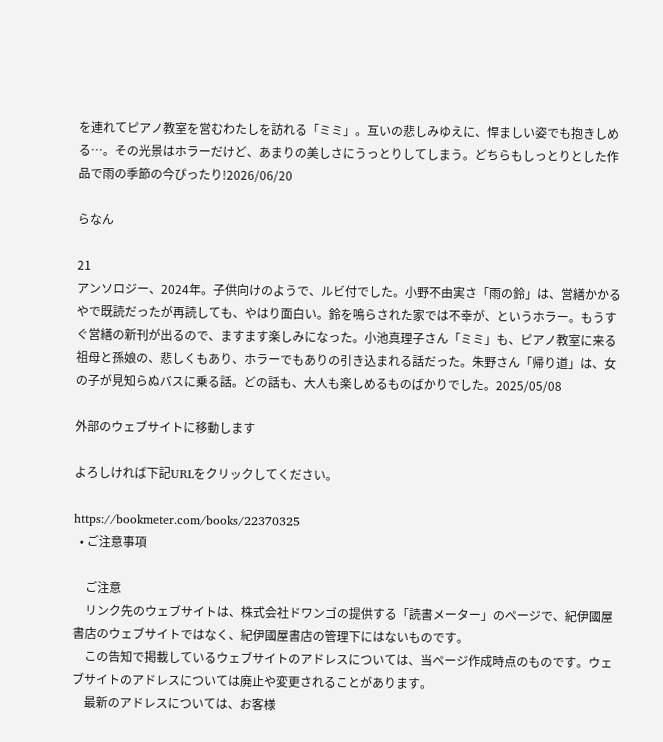を連れてピアノ教室を営むわたしを訪れる「ミミ」。互いの悲しみゆえに、悍ましい姿でも抱きしめる…。その光景はホラーだけど、あまりの美しさにうっとりしてしまう。どちらもしっとりとした作品で雨の季節の今ぴったり!2026/06/20

らなん

21
アンソロジー、2024年。子供向けのようで、ルビ付でした。小野不由実さ「雨の鈴」は、営繕かかるやで既読だったが再読しても、やはり面白い。鈴を鳴らされた家では不幸が、というホラー。もうすぐ営繕の新刊が出るので、ますます楽しみになった。小池真理子さん「ミミ」も、ピアノ教室に来る祖母と孫娘の、悲しくもあり、ホラーでもありの引き込まれる話だった。朱野さん「帰り道」は、女の子が見知らぬバスに乗る話。どの話も、大人も楽しめるものばかりでした。2025/05/08

外部のウェブサイトに移動します

よろしければ下記URLをクリックしてください。

https://bookmeter.com/books/22370325
  • ご注意事項

    ご注意
    リンク先のウェブサイトは、株式会社ドワンゴの提供する「読書メーター」のページで、紀伊國屋書店のウェブサイトではなく、紀伊國屋書店の管理下にはないものです。
    この告知で掲載しているウェブサイトのアドレスについては、当ページ作成時点のものです。ウェブサイトのアドレスについては廃止や変更されることがあります。
    最新のアドレスについては、お客様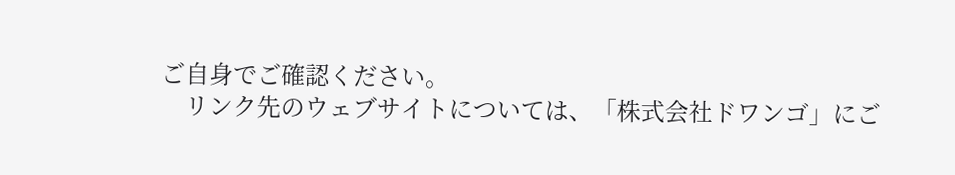ご自身でご確認ください。
    リンク先のウェブサイトについては、「株式会社ドワンゴ」にご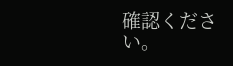確認ください。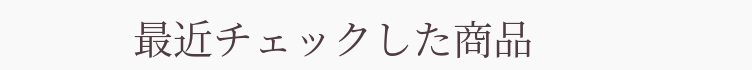最近チェックした商品